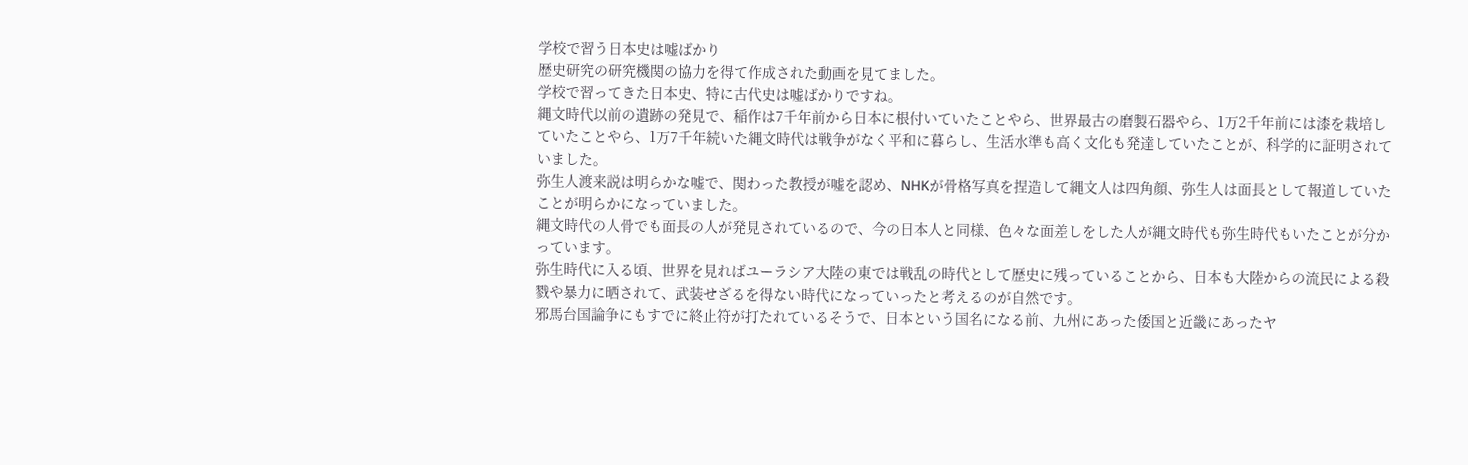学校で習う日本史は嘘ばかり
歴史研究の研究機関の協力を得て作成された動画を見てました。
学校で習ってきた日本史、特に古代史は嘘ばかりですね。
縄文時代以前の遺跡の発見で、稲作は7千年前から日本に根付いていたことやら、世界最古の磨製石器やら、1万2千年前には漆を栽培していたことやら、1万7千年続いた縄文時代は戦争がなく平和に暮らし、生活水準も高く文化も発達していたことが、科学的に証明されていました。
弥生人渡来説は明らかな嘘で、関わった教授が嘘を認め、NHKが骨格写真を捏造して縄文人は四角顔、弥生人は面長として報道していたことが明らかになっていました。
縄文時代の人骨でも面長の人が発見されているので、今の日本人と同様、色々な面差しをした人が縄文時代も弥生時代もいたことが分かっています。
弥生時代に入る頃、世界を見ればユーラシア大陸の東では戦乱の時代として歴史に残っていることから、日本も大陸からの流民による殺戮や暴力に晒されて、武装せざるを得ない時代になっていったと考えるのが自然です。
邪馬台国論争にもすでに終止符が打たれているそうで、日本という国名になる前、九州にあった倭国と近畿にあったヤ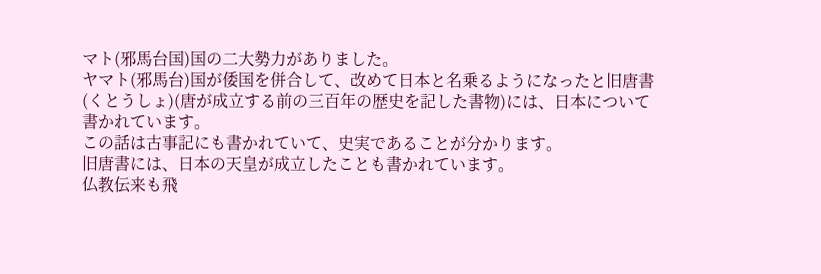マト(邪馬台国)国の二大勢力がありました。
ヤマト(邪馬台)国が倭国を併合して、改めて日本と名乗るようになったと旧唐書(くとうしょ)(唐が成立する前の三百年の歴史を記した書物)には、日本について書かれています。
この話は古事記にも書かれていて、史実であることが分かります。
旧唐書には、日本の天皇が成立したことも書かれています。
仏教伝来も飛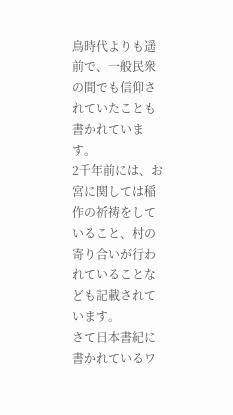鳥時代よりも遥前で、一般民衆の間でも信仰されていたことも書かれています。
2千年前には、お宮に関しては稲作の祈祷をしていること、村の寄り合いが行われていることなども記載されています。
さて日本書紀に書かれているワ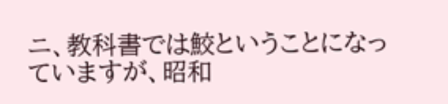ニ、教科書では鮫ということになっていますが、昭和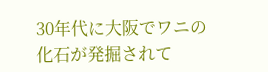30年代に大阪でワニの化石が発掘されて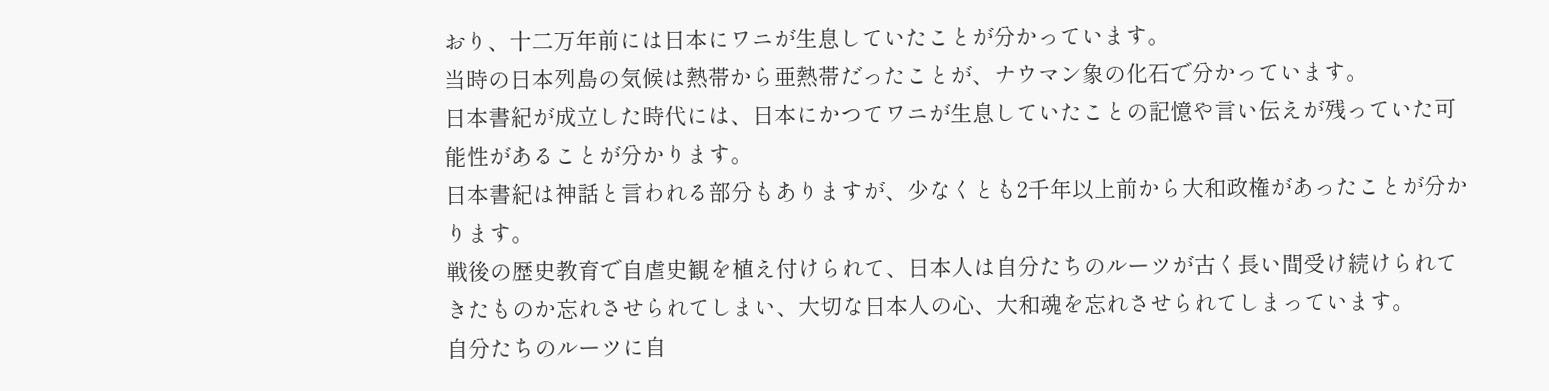おり、十二万年前には日本にワニが生息していたことが分かっています。
当時の日本列島の気候は熱帯から亜熱帯だったことが、ナウマン象の化石で分かっています。
日本書紀が成立した時代には、日本にかつてワニが生息していたことの記憶や言い伝えが残っていた可能性があることが分かります。
日本書紀は神話と言われる部分もありますが、少なくとも2千年以上前から大和政権があったことが分かります。
戦後の歴史教育で自虐史観を植え付けられて、日本人は自分たちのルーツが古く長い間受け続けられてきたものか忘れさせられてしまい、大切な日本人の心、大和魂を忘れさせられてしまっています。
自分たちのルーツに自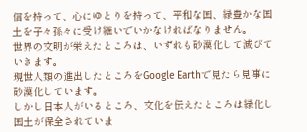信を持って、心にゆとりを持って、平和な国、緑豊かな国土を子々孫々に受け継いでいかなければなりません。
世界の文明が栄えたところは、いずれも砂漠化して滅びていきます。
現世人類の進出したところをGoogle Earthで見たら見事に砂漠化しています。
しかし日本人がいるところ、文化を伝えたところは緑化し国土が保全されていま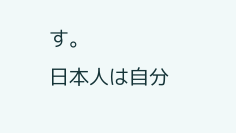す。
日本人は自分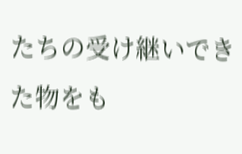たちの受け継いできた物をも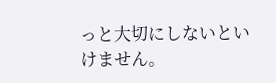っと大切にしないといけません。